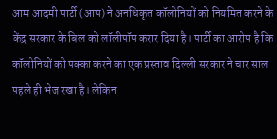आम आदमी पार्टी (आप) ने अनधिकृत कॉलोनियों को नियमित करने के केंद्र सरकार के बिल को लॉलीपॉप करार दिया है। पार्टी का आरोप है कि कॉलोनियों को पक्का करने का एक प्रस्ताव दिल्ली सरकार ने चार साल पहले ही भेज रखा है। लेकिन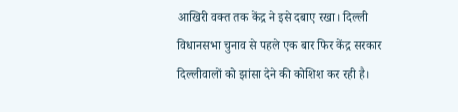आखिरी वक्त तक केंद्र ने इसे दबाए रखा। दिल्ली विधानसभा चुनाव से पहले एक बार फिर केंद्र सरकार दिल्लीवालों को झांसा देने की कोशिश कर रही है।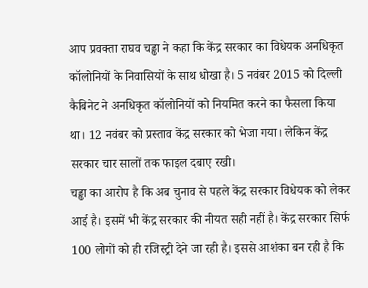आप प्रवक्ता राघव चड्ढा ने कहा कि केंद्र सरकार का विधेयक अनधिकृत कॉलोनियों के निवासियों के साथ धोखा है। 5 नवंबर 2015 को दिल्ली कैबिनेट ने अनधिकृत कॉलोनियों को नियमित करने का फैसला किया था। 12 नवंबर को प्रस्ताव केंद्र सरकार को भेजा गया। लेकिन केंद्र सरकार चार सालों तक फाइल दबाए रखी।
चड्ढा का आरोप है कि अब चुनाव से पहले केंद्र सरकार विधेयक को लेकर आई है। इसमें भी केंद्र सरकार की नीयत सही नहीं है। केंद्र सरकार सिर्फ 100 लोगों को ही रजिस्ट्री देने जा रही है। इससे आशंका बन रही है कि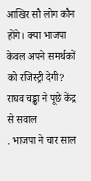आखिर सौ लोग कौन होंगे। क्या भाजपा केवल अपने समर्थकों को रजिस्ट्री देगी?
राघव चड्ढा ने पूछे केंद्र से सवाल
. भाजपा ने चार साल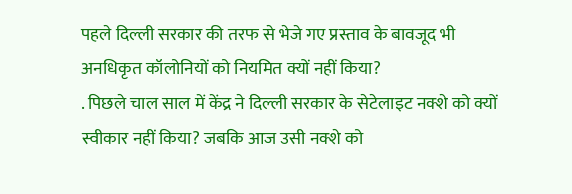पहले दिल्ली सरकार की तरफ से भेजे गए प्रस्ताव के बावजूद भी अनधिकृत कॉलोनियों को नियमित क्यों नहीं किया?
. पिछले चाल साल में केंद्र ने दिल्ली सरकार के सेटेलाइट नक्शे को क्यों स्वीकार नहीं किया? जबकि आज उसी नक्शे को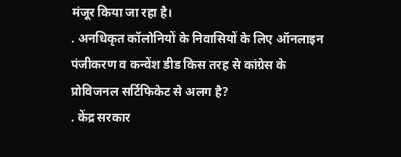मंजूर किया जा रहा है।
. अनधिकृत कॉलोनियों के निवासियों के लिए ऑनलाइन पंजीकरण व कन्वेंश डीड किस तरह से कांग्रेस के प्रोविजनल सर्टिफिकेट से अलग है?
. केंद्र सरकार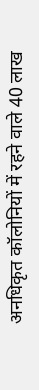अनधिकृत कॉलोनियों में रहने वाले 40 लाख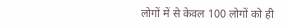लोगों में से केवल 100 लोगों को ही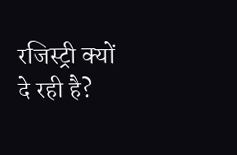रजिस्ट्री क्यों दे रही है?